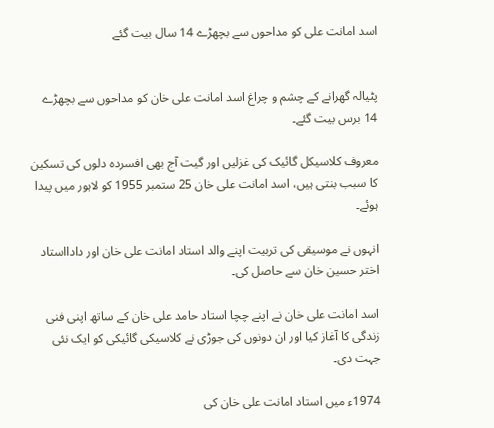اسد امانت علی کو مداحوں سے بچھڑے 14 سال بیت گئے


پٹیالہ گھرانے کے چشم و چراغ اسد امانت علی خان کو مداحوں سے بچھڑے 14 برس بیت گئے۔

معروف کلاسیکل گائیک کی غزلیں اور گیت آج بھی افسردہ دلوں کی تسکین کا سبب بنتی ہیں، اسد امانت علی خان 25 ستمبر 1955 کو لاہور میں پیدا ہوئے۔

انہوں نے موسیقی کی تربیت اپنے والد استاد امانت علی خان اور دادااستاد اختر حسین خان سے حاصل کی۔

اسد امانت علی خان نے اپنے چچا استاد حامد علی خان کے ساتھ اپنی فنی زندگی کا آغاز کیا اور ان دونوں کی جوڑی نے کلاسیکی گائیکی کو ایک نئی جہت دی۔

1974ء میں استاد امانت علی خان کی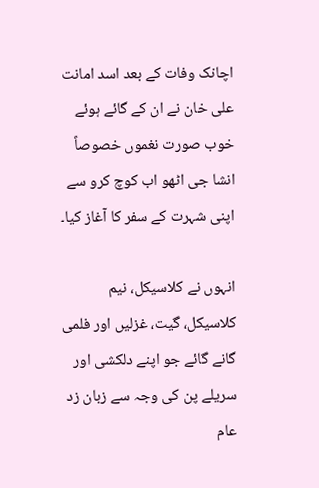اچانک وفات کے بعد اسد امانت علی خان نے ان کے گائے ہوئے خوب صورت نغموں خصوصاً انشا جی اٹھو اب کوچ کرو سے اپنی شہرت کے سفر کا آغاز کیا۔

انہوں نے کلاسیکل، نیم کلاسیکل، گیت، غزلیں اور فلمی گانے گائے جو اپنے دلکشی اور سریلے پن کی وجہ سے زبان زد عام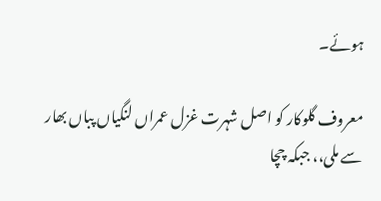ہوئے۔

معروف گلوکار کو اصل شہرت غزل عمراں لنگیاں پباں بھار سے ملی،، جبکہ چچا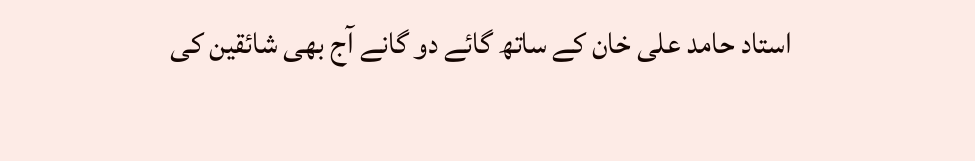استاد حامد علی خان کے ساتھ گائے دو گانے آج بھی شائقین کی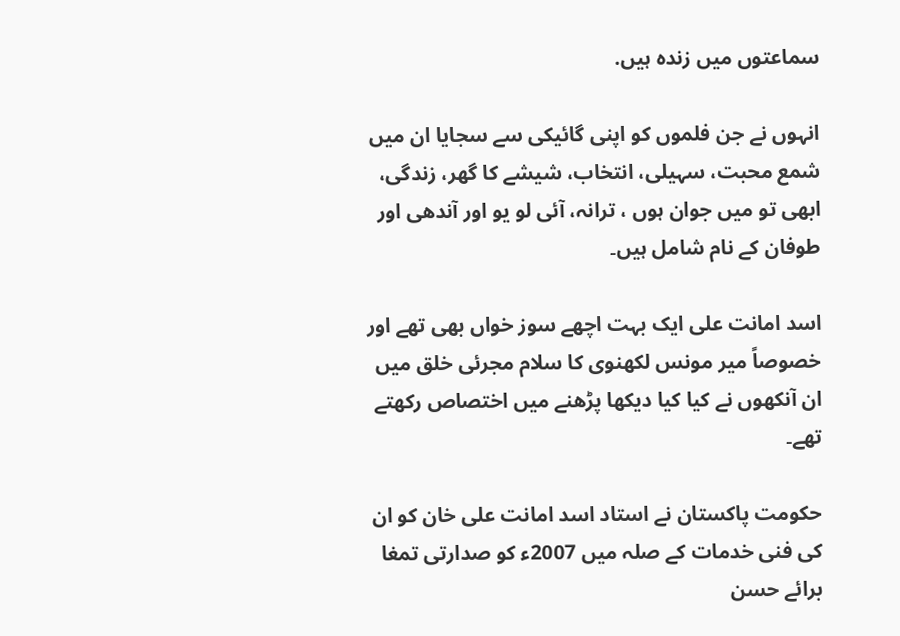سماعتوں میں زندہ ہیں.

انہوں نے جن فلموں کو اپنی گائیکی سے سجایا ان میں شمع محبت، سہیلی، انتخاب، شیشے کا گھر، زندگی، ابھی تو میں جوان ہوں ، ترانہ، آئی لو یو اور آندھی اور طوفان کے نام شامل ہیں۔

اسد امانت علی ایک بہت اچھے سوز خواں بھی تھے اور خصوصاً میر مونس لکھنوی کا سلام مجرئی خلق میں ان آنکھوں نے کیا کیا دیکھا پڑھنے میں اختصاص رکھتے تھے۔

حکومت پاکستان نے استاد اسد امانت علی خان کو ان کی فنی خدمات کے صلہ میں 2007ء کو صدارتی تمغا برائے حسن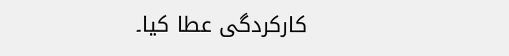کارکردگی عطا کیا۔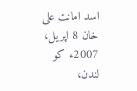اسد امانت علی خان 8 اپریل، 2007ء کو لندن،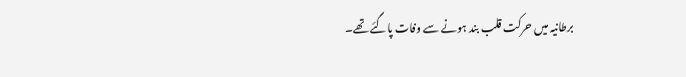برطانیہ میں حرکت قلب بند ہونے سے وفات پاگئے تھے۔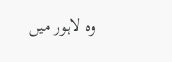وہ لاہور میں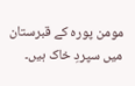مومن پورہ کے قبرستان میں سپردِ خاک ہیں۔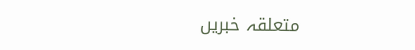متعلقہ خبریں